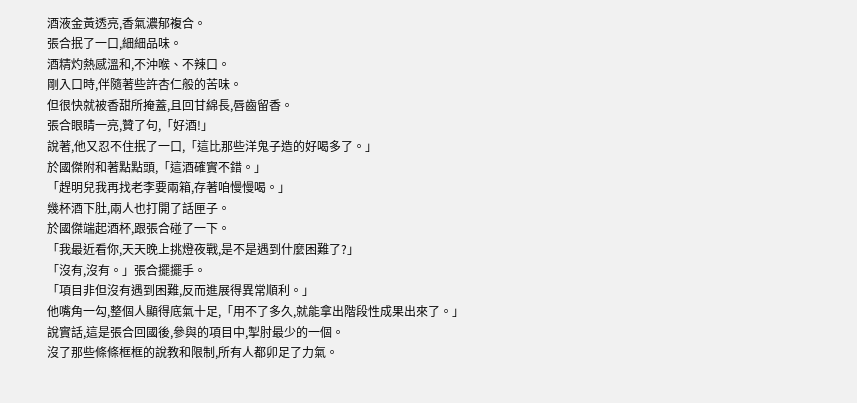酒液金黃透亮,香氣濃郁複合。
張合抿了一口,細細品味。
酒精灼熱感溫和,不沖喉、不辣口。
剛入口時,伴隨著些許杏仁般的苦味。
但很快就被香甜所掩蓋,且回甘綿長,唇齒留香。
張合眼睛一亮,贊了句,「好酒!」
說著,他又忍不住抿了一口,「這比那些洋鬼子造的好喝多了。」
於國傑附和著點點頭,「這酒確實不錯。」
「趕明兒我再找老李要兩箱,存著咱慢慢喝。」
幾杯酒下肚,兩人也打開了話匣子。
於國傑端起酒杯,跟張合碰了一下。
「我最近看你,天天晚上挑燈夜戰,是不是遇到什麼困難了?」
「沒有,沒有。」張合擺擺手。
「項目非但沒有遇到困難,反而進展得異常順利。」
他嘴角一勾,整個人顯得底氣十足,「用不了多久,就能拿出階段性成果出來了。」
說實話,這是張合回國後,參與的項目中,掣肘最少的一個。
沒了那些條條框框的說教和限制,所有人都卯足了力氣。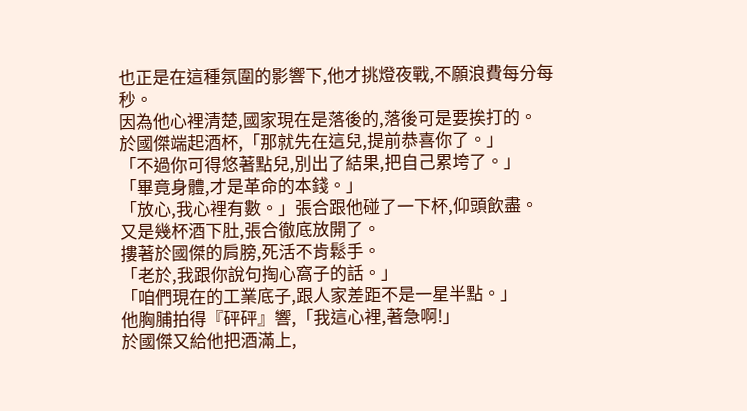也正是在這種氛圍的影響下,他才挑燈夜戰,不願浪費每分每秒。
因為他心裡清楚,國家現在是落後的,落後可是要挨打的。
於國傑端起酒杯,「那就先在這兒,提前恭喜你了。」
「不過你可得悠著點兒,別出了結果,把自己累垮了。」
「畢竟身體,才是革命的本錢。」
「放心,我心裡有數。」張合跟他碰了一下杯,仰頭飲盡。
又是幾杯酒下肚,張合徹底放開了。
摟著於國傑的肩膀,死活不肯鬆手。
「老於,我跟你說句掏心窩子的話。」
「咱們現在的工業底子,跟人家差距不是一星半點。」
他胸脯拍得『砰砰』響,「我這心裡,著急啊!」
於國傑又給他把酒滿上,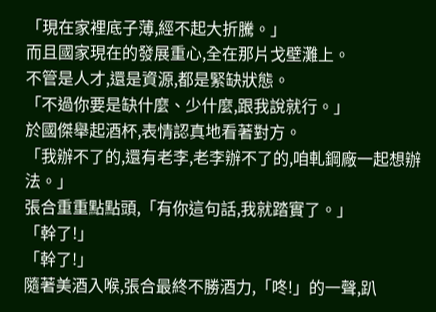「現在家裡底子薄,經不起大折騰。」
而且國家現在的發展重心,全在那片戈壁灘上。
不管是人才,還是資源,都是緊缺狀態。
「不過你要是缺什麼、少什麼,跟我說就行。」
於國傑舉起酒杯,表情認真地看著對方。
「我辦不了的,還有老李,老李辦不了的,咱軋鋼廠一起想辦法。」
張合重重點點頭,「有你這句話,我就踏實了。」
「幹了!」
「幹了!」
隨著美酒入喉,張合最終不勝酒力,「咚!」的一聲,趴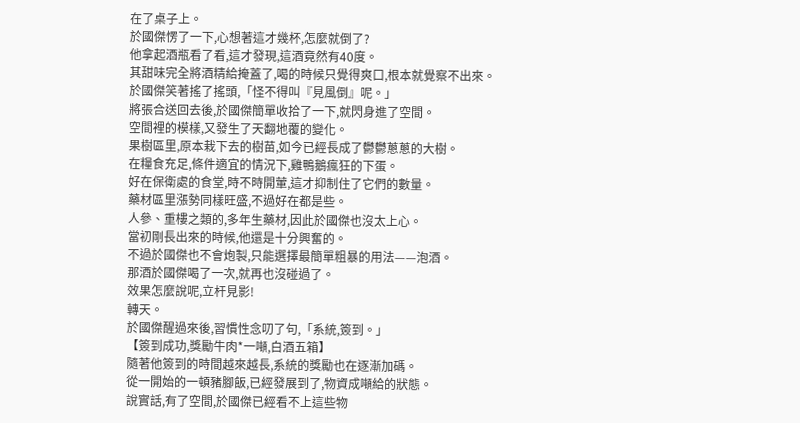在了桌子上。
於國傑愣了一下,心想著這才幾杯,怎麼就倒了?
他拿起酒瓶看了看,這才發現,這酒竟然有40度。
其甜味完全將酒精給掩蓋了,喝的時候只覺得爽口,根本就覺察不出來。
於國傑笑著搖了搖頭,「怪不得叫『見風倒』呢。」
將張合送回去後,於國傑簡單收拾了一下,就閃身進了空間。
空間裡的模樣,又發生了天翻地覆的變化。
果樹區里,原本栽下去的樹苗,如今已經長成了鬱鬱蔥蔥的大樹。
在糧食充足,條件適宜的情況下,雞鴨鵝瘋狂的下蛋。
好在保衛處的食堂,時不時開葷,這才抑制住了它們的數量。
藥材區里漲勢同樣旺盛,不過好在都是些。
人參、重樓之類的,多年生藥材,因此於國傑也沒太上心。
當初剛長出來的時候,他還是十分興奮的。
不過於國傑也不會炮製,只能選擇最簡單粗暴的用法——泡酒。
那酒於國傑喝了一次,就再也沒碰過了。
效果怎麼說呢,立杆見影!
轉天。
於國傑醒過來後,習慣性念叨了句,「系統,簽到。」
【簽到成功,獎勵牛肉*一噸,白酒五箱】
隨著他簽到的時間越來越長,系統的獎勵也在逐漸加碼。
從一開始的一頓豬腳飯,已經發展到了,物資成噸給的狀態。
說實話,有了空間,於國傑已經看不上這些物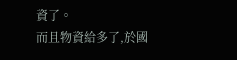資了。
而且物資給多了,於國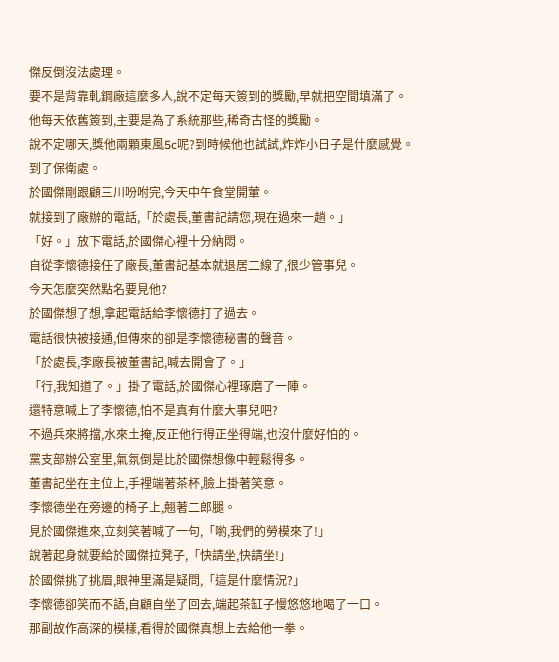傑反倒沒法處理。
要不是背靠軋鋼廠這麼多人,說不定每天簽到的獎勵,早就把空間填滿了。
他每天依舊簽到,主要是為了系統那些,稀奇古怪的獎勵。
說不定哪天,獎他兩顆東風5c呢?到時候他也試試,炸炸小日子是什麼感覺。
到了保衛處。
於國傑剛跟顧三川吩咐完,今天中午食堂開葷。
就接到了廠辦的電話,「於處長,董書記請您,現在過來一趟。」
「好。」放下電話,於國傑心裡十分納悶。
自從李懷德接任了廠長,董書記基本就退居二線了,很少管事兒。
今天怎麼突然點名要見他?
於國傑想了想,拿起電話給李懷德打了過去。
電話很快被接通,但傳來的卻是李懷德秘書的聲音。
「於處長,李廠長被董書記,喊去開會了。」
「行,我知道了。」掛了電話,於國傑心裡琢磨了一陣。
還特意喊上了李懷德,怕不是真有什麼大事兒吧?
不過兵來將擋,水來土掩,反正他行得正坐得端,也沒什麼好怕的。
黨支部辦公室里,氣氛倒是比於國傑想像中輕鬆得多。
董書記坐在主位上,手裡端著茶杯,臉上掛著笑意。
李懷德坐在旁邊的椅子上,翹著二郎腿。
見於國傑進來,立刻笑著喊了一句,「喲,我們的勞模來了!」
說著起身就要給於國傑拉凳子,「快請坐,快請坐!」
於國傑挑了挑眉,眼神里滿是疑問,「這是什麼情況?」
李懷德卻笑而不語,自顧自坐了回去,端起茶缸子慢悠悠地喝了一口。
那副故作高深的模樣,看得於國傑真想上去給他一拳。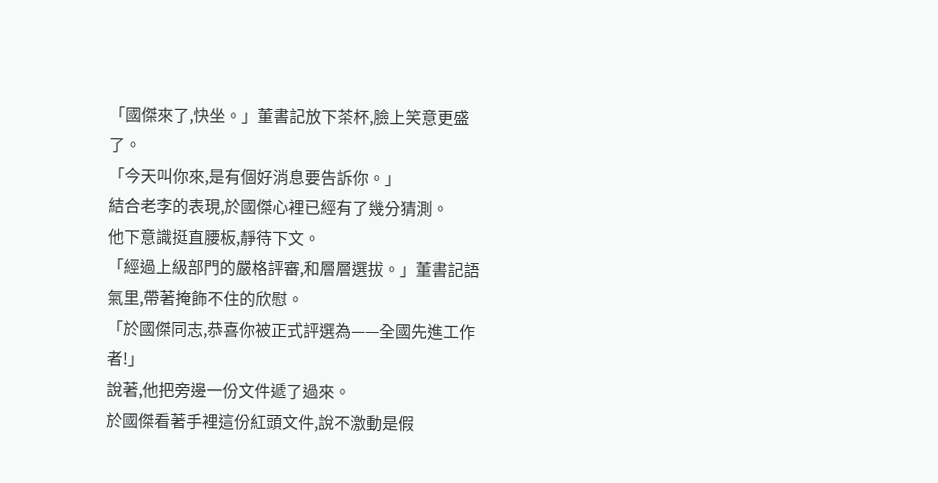「國傑來了,快坐。」董書記放下茶杯,臉上笑意更盛了。
「今天叫你來,是有個好消息要告訴你。」
結合老李的表現,於國傑心裡已經有了幾分猜測。
他下意識挺直腰板,靜待下文。
「經過上級部門的嚴格評審,和層層選拔。」董書記語氣里,帶著掩飾不住的欣慰。
「於國傑同志,恭喜你被正式評選為——全國先進工作者!」
說著,他把旁邊一份文件遞了過來。
於國傑看著手裡這份紅頭文件,說不激動是假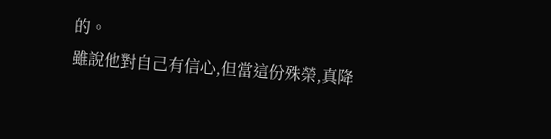的。
雖說他對自己有信心,但當這份殊榮,真降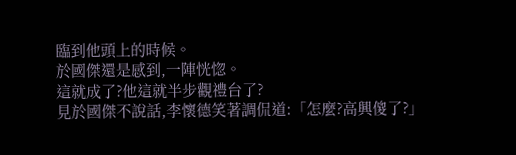臨到他頭上的時候。
於國傑還是感到,一陣恍惚。
這就成了?他這就半步觀禮台了?
見於國傑不說話,李懷德笑著調侃道:「怎麼?高興傻了?」